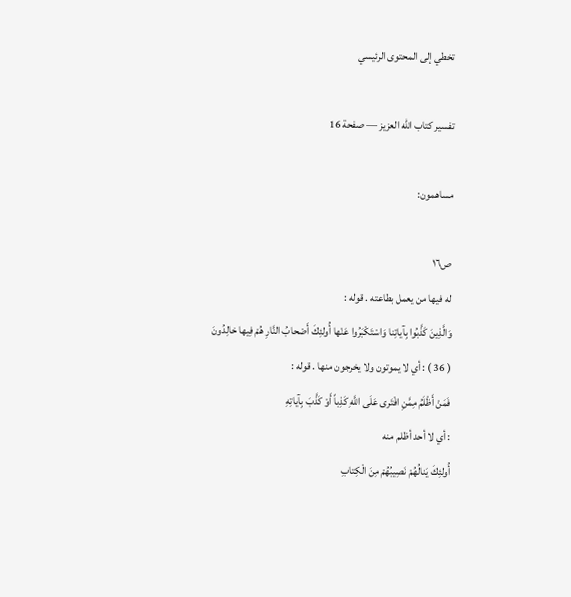تخطي إلى المحتوى الرئيسي

تفسير كتاب الله العزيز — صفحة 16

مساهمون:

ص١٦
له فيها من يعمل بطاعته . قوله :
وَالَّذِينَ كَذَّبُوا بِآياتِنا وَاسْتَكْبَرُوا عَنْها أُولئِكَ أَصْحابُ النَّارِ هُمْ فِيها خالِدُونَ
( 36 ) : أي لا يموتون ولا يخرجون منها . قوله :
فَمَنْ أَظْلَمُ مِمَّنِ افْتَرى عَلَى اللَّهِ كَذِباً أَوْ كَذَّبَ بِآياتِهِ
: أي لا أحد أظلم منه
أُولئِكَ يَنالُهُمْ نَصِيبُهُمْ مِنَ الْكِتابِ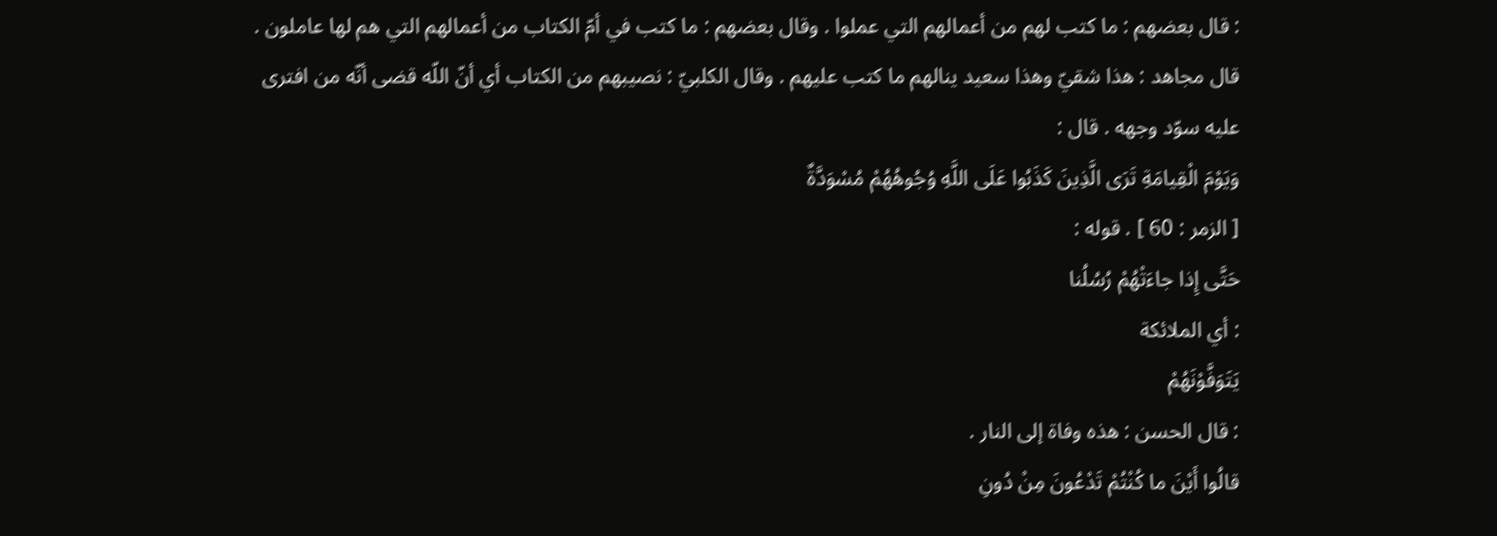: قال بعضهم : ما كتب لهم من أعمالهم التي عملوا . وقال بعضهم : ما كتب في أمّ الكتاب من أعمالهم التي هم لها عاملون . قال مجاهد : هذا شقيّ وهذا سعيد ينالهم ما كتب عليهم . وقال الكلبيّ : نصيبهم من الكتاب أي أنّ اللّه قضى أنّه من افترى عليه سوّد وجهه . قال :
وَيَوْمَ الْقِيامَةِ تَرَى الَّذِينَ كَذَبُوا عَلَى اللَّهِ وُجُوهُهُمْ مُسْوَدَّةٌ
[ الزمر : 60 ] . قوله :
حَتَّى إِذا جاءَتْهُمْ رُسُلُنا
: أي الملائكة
يَتَوَفَّوْنَهُمْ
: قال الحسن : هذه وفاة إلى النار .
قالُوا أَيْنَ ما كُنْتُمْ تَدْعُونَ مِنْ دُونِ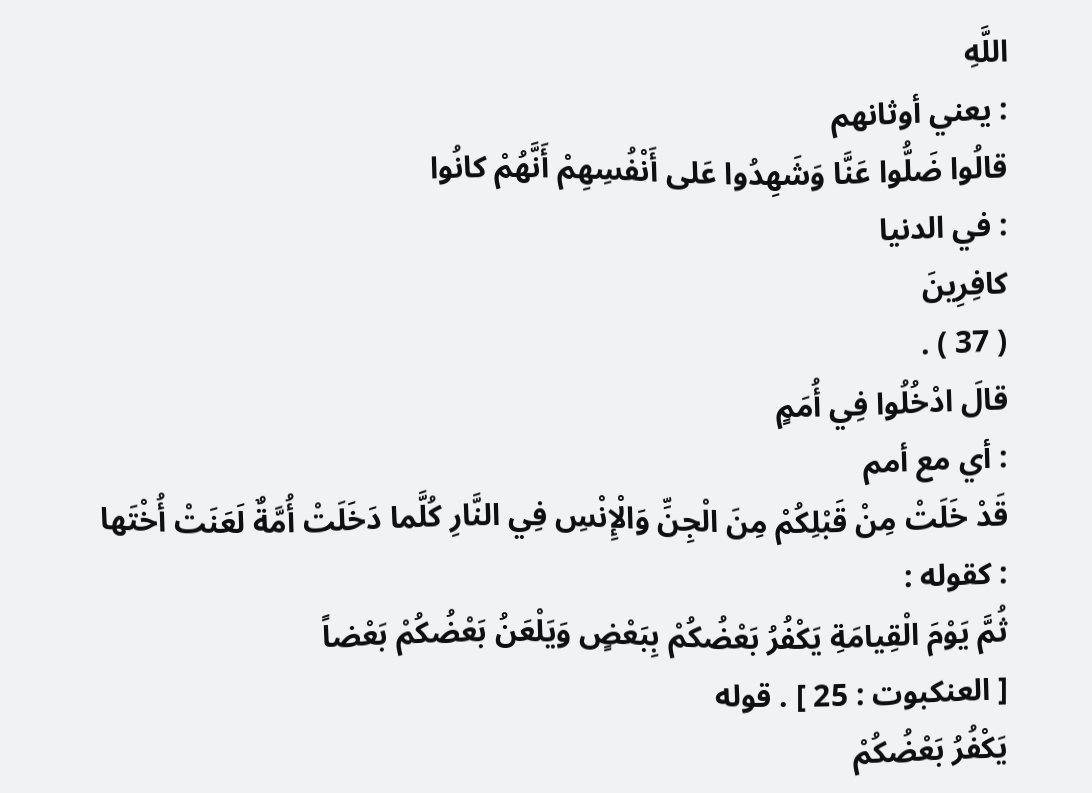اللَّهِ
: يعني أوثانهم
قالُوا ضَلُّوا عَنَّا وَشَهِدُوا عَلى أَنْفُسِهِمْ أَنَّهُمْ كانُوا
: في الدنيا
كافِرِينَ
( 37 ) .
قالَ ادْخُلُوا فِي أُمَمٍ
: أي مع أمم
قَدْ خَلَتْ مِنْ قَبْلِكُمْ مِنَ الْجِنِّ وَالْإِنْسِ فِي النَّارِ كُلَّما دَخَلَتْ أُمَّةٌ لَعَنَتْ أُخْتَها
: كقوله :
ثُمَّ يَوْمَ الْقِيامَةِ يَكْفُرُ بَعْضُكُمْ بِبَعْضٍ وَيَلْعَنُ بَعْضُكُمْ بَعْضاً
[ العنكبوت : 25 ] . قوله
يَكْفُرُ بَعْضُكُمْ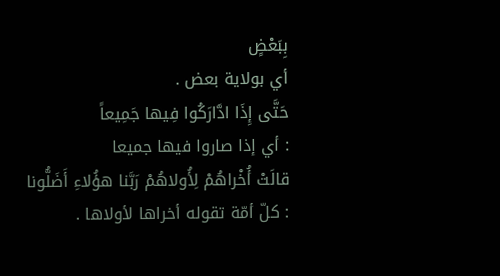بِبَعْضٍ
أي بولاية بعض .
حَتَّى إِذَا ادَّارَكُوا فِيها جَمِيعاً
: أي إذا صاروا فيها جميعا
قالَتْ أُخْراهُمْ لِأُولاهُمْ رَبَّنا هؤُلاءِ أَضَلُّونا
: كلّ أمّة تقوله أخراها لأولاها .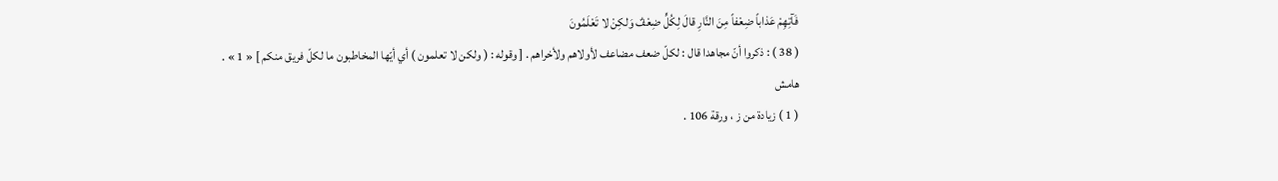فَآتِهِمْ عَذاباً ضِعْفاً مِنَ النَّارِ قالَ لِكُلٍّ ضِعْفٌ وَلكِنْ لا تَعْلَمُونَ
( 38 ) : ذكروا أنّ مجاهدا قال : لكلّ ضعف مضاعف لأولاهم ولأخراهم . [ وقوله : ( ولكن لا تعلمون ) أي أيّها المخاطبون ما لكلّ فريق منكم ] « 1 » .
هامش
( 1 ) زيادة من ز ، ورقة 106 .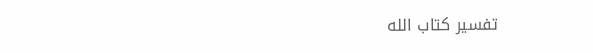تفسير كتاب الله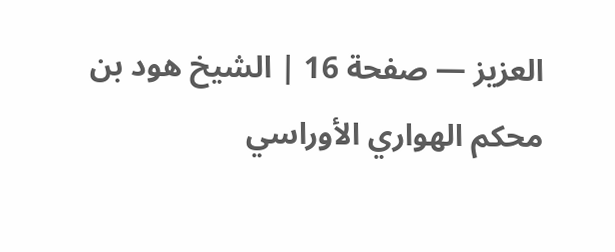العزيز — صفحة 16 | الشيخ هود بن محكم الهواري الأوراسي